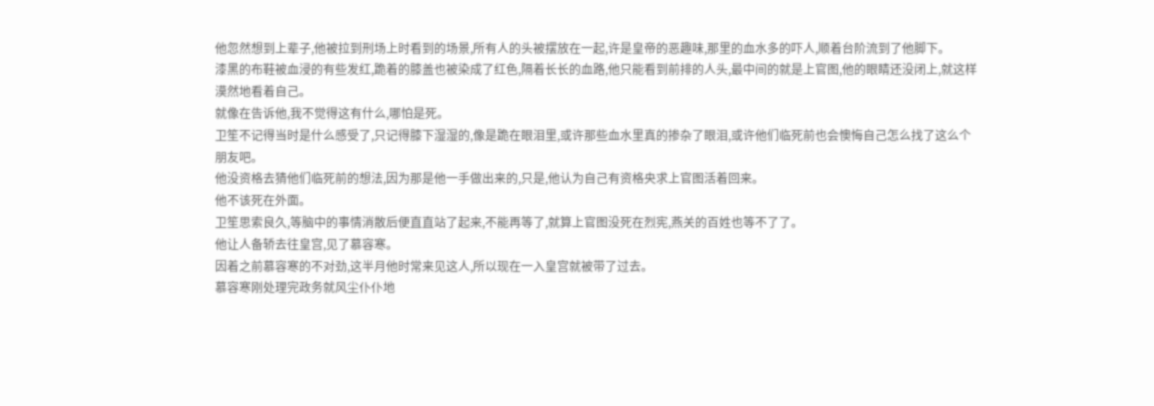他忽然想到上辈子,他被拉到刑场上时看到的场景,所有人的头被摆放在一起,许是皇帝的恶趣味,那里的血水多的吓人,顺着台阶流到了他脚下。
漆黑的布鞋被血浸的有些发红,跪着的膝盖也被染成了红色,隔着长长的血路,他只能看到前排的人头,最中间的就是上官图,他的眼睛还没闭上,就这样漠然地看着自己。
就像在告诉他,我不觉得这有什么,哪怕是死。
卫笙不记得当时是什么感受了,只记得膝下湿湿的,像是跪在眼泪里,或许那些血水里真的掺杂了眼泪,或许他们临死前也会懊悔自己怎么找了这么个朋友吧。
他没资格去猜他们临死前的想法,因为那是他一手做出来的,只是,他认为自己有资格央求上官图活着回来。
他不该死在外面。
卫笙思索良久,等脑中的事情消散后便直直站了起来,不能再等了,就算上官图没死在烈宪,燕关的百姓也等不了了。
他让人备轿去往皇宫,见了慕容寒。
因着之前慕容寒的不对劲,这半月他时常来见这人,所以现在一入皇宫就被带了过去。
慕容寒刚处理完政务就风尘仆仆地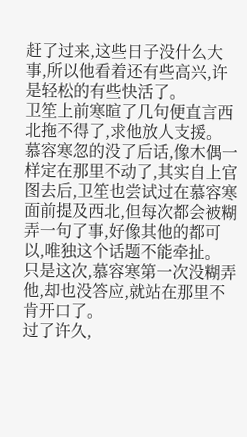赶了过来,这些日子没什么大事,所以他看着还有些高兴,许是轻松的有些快活了。
卫笙上前寒暄了几句便直言西北拖不得了,求他放人支援。
慕容寒忽的没了后话,像木偶一样定在那里不动了,其实自上官图去后,卫笙也尝试过在慕容寒面前提及西北,但每次都会被糊弄一句了事,好像其他的都可以,唯独这个话题不能牵扯。
只是这次,慕容寒第一次没糊弄他,却也没答应,就站在那里不肯开口了。
过了许久,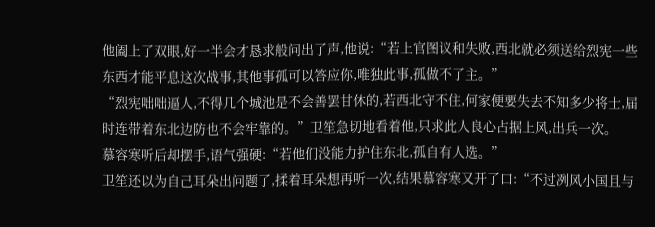他阖上了双眼,好一半会才恳求般问出了声,他说:“若上官图议和失败,西北就必须送给烈宪一些东西才能平息这次战事,其他事孤可以答应你,唯独此事,孤做不了主。”
“烈宪咄咄逼人,不得几个城池是不会善罢甘休的,若西北守不住,何家便要失去不知多少将士,届时连带着东北边防也不会牢靠的。”卫笙急切地看着他,只求此人良心占据上风,出兵一次。
慕容寒听后却摆手,语气强硬:“若他们没能力护住东北,孤自有人选。”
卫笙还以为自己耳朵出问题了,揉着耳朵想再听一次,结果慕容寒又开了口:“不过冽风小国且与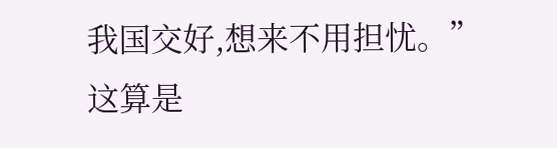我国交好,想来不用担忧。”
这算是